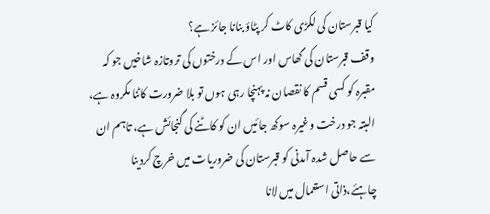کیا قبرستان کی لکڑی کاٹ کر پٹاؤ بنانا جائز ہے؟
وقف قبرستان کی گھاس اور اس کے درختوں کی تروتازہ شاخیں جو کہ مقبرہ کو کسی قسم کا نقصان نہ پہنچا رہی ہوں تو بلا ضرورت کاٹنا مکروہ ہے، البتہ جو درخت وغیرہ سوکھ جائیں ان کو کاٹنے کی گنجائش ہے، تاہم ان سے حاصل شدہ آمدنی کو قبرستان کی ضروریات میں خرچ کردینا چاہئے،ذاتی استعمال میں لانا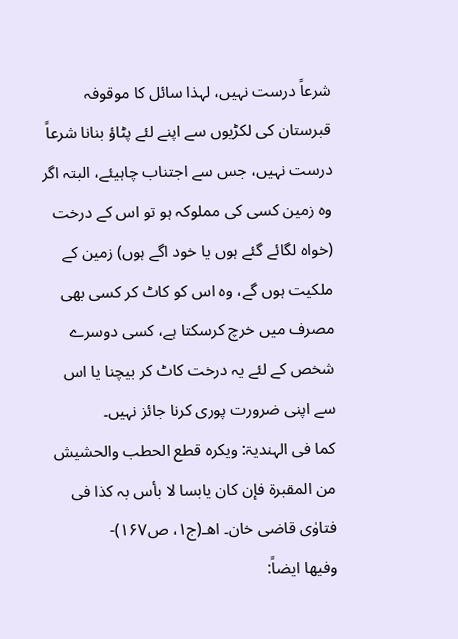شرعاً درست نہیں، لہذا سائل کا موقوفہ قبرستان کی لکڑیوں سے اپنے لئے پٹاؤ بنانا شرعاً درست نہیں، جس سے اجتناب چاہیئے، البتہ اگر وہ زمین کسی کی مملوکہ ہو تو اس کے درخت (خواہ لگائے گئے ہوں یا خود اگے ہوں) زمین کے ملکیت ہوں گے، وہ اس کو کاٹ کر کسی بھی مصرف میں خرچ کرسکتا ہے، کسی دوسرے شخص کے لئے یہ درخت کاٹ کر بیچنا یا اس سے اپنی ضرورت پوری کرنا جائز نہیں۔
کما فی الہندیۃ: ویکرہ قطع الحطب والحشیش من المقبرۃ فإن کان یابسا لا بأس بہ کذا فی فتاوٰی قاضی خان۔ اھـ(ج۱، ص۱۶۷)-
وفیھا ایضاً: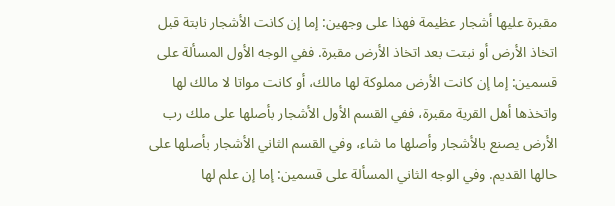مقبرة عليها أشجار عظيمة فهذا على وجهين: إما إن كانت الأشجار نابتة قبل اتخاذ الأرض أو نبتت بعد اتخاذ الأرض مقبرة. ففي الوجه الأول المسألة على قسمين: إما إن كانت الأرض مملوكة لها مالك، أو كانت مواتا لا مالك لها واتخذها أهل القرية مقبرة، ففي القسم الأول الأشجار بأصلها على ملك رب الأرض يصنع بالأشجار وأصلها ما شاء، وفي القسم الثاني الأشجار بأصلها على حالها القديم. وفي الوجه الثاني المسألة على قسمين: إما إن علم لها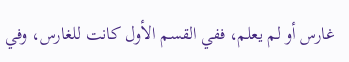غارس أو لم يعلم، ففي القسم الأول كانت للغارس، وفي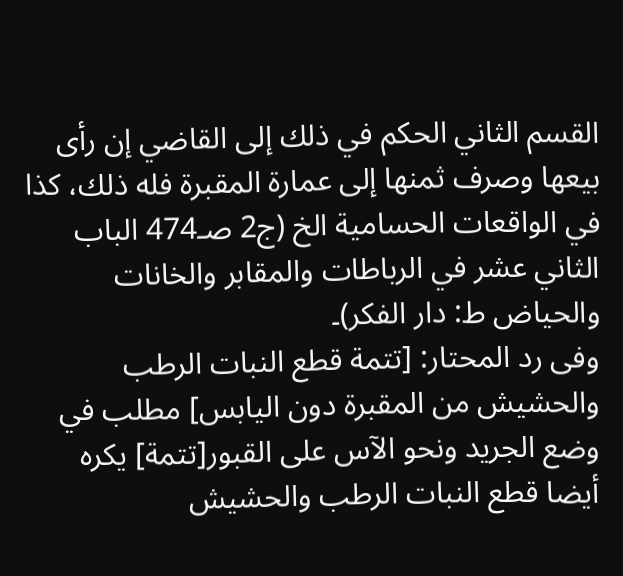القسم الثاني الحكم في ذلك إلى القاضي إن رأى بيعها وصرف ثمنها إلى عمارة المقبرة فله ذلك، كذا في الواقعات الحسامية الخ (ج2 صـ474 الباب الثاني عشر في الرباطات والمقابر والخانات والحياض ط: دار الفکر)۔
وفی رد المحتار: [تتمة قطع النبات الرطب والحشيش من المقبرة دون اليابس] مطلب في وضع الجريد ونحو الآس على القبور[تتمة] يكره أيضا قطع النبات الرطب والحشيش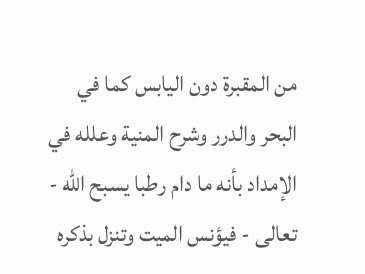من المقبرة دون اليابس كما في البحر والدرر وشرح المنية وعلله في الإمداد بأنه ما دام رطبا يسبح الله - تعالى - فيؤنس الميت وتنزل بذكره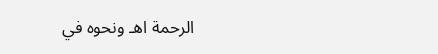الرحمة اهـ ونحوه في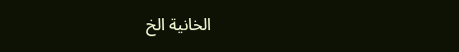الخانية الخ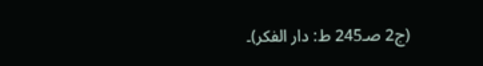(ج2 صـ245 ط: دار الفکر)۔